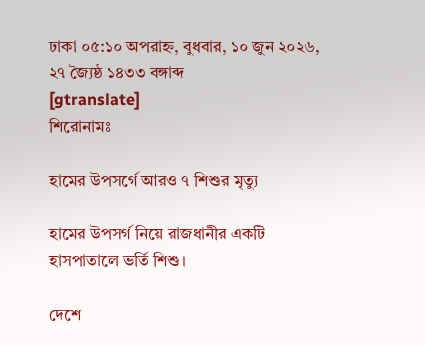ঢাকা ০৫:১০ অপরাহ্ন, বুধবার, ১০ জুন ২০২৬, ২৭ জ্যৈষ্ঠ ১৪৩৩ বঙ্গাব্দ
[gtranslate]
শিরোনামঃ

হামের উপসর্গে আরও ৭ শিশুর মৃত্যু

হামের উপসর্গ নিয়ে রাজধানীর একটি হাসপাতালে ভর্তি শিশু।

দেশে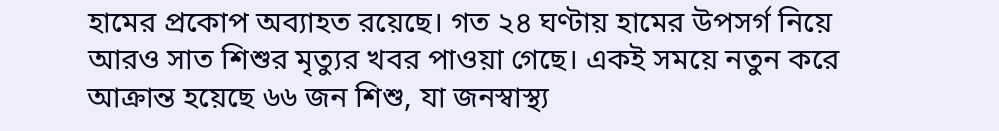হামের প্রকোপ অব্যাহত রয়েছে। গত ২৪ ঘণ্টায় হামের উপসর্গ নিয়ে আরও সাত শিশুর মৃত্যুর খবর পাওয়া গেছে। একই সময়ে নতুন করে আক্রান্ত হয়েছে ৬৬ জন শিশু, যা জনস্বাস্থ্য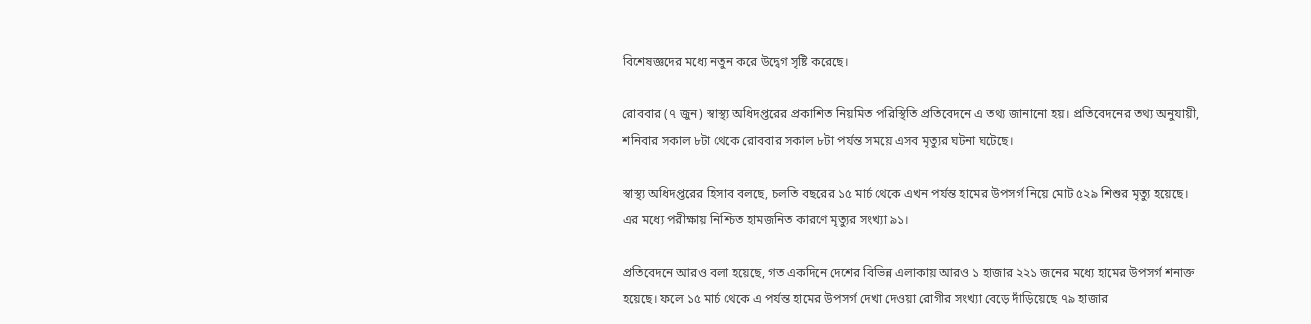বিশেষজ্ঞদের মধ্যে নতুন করে উদ্বেগ সৃষ্টি করেছে।

রোববার (৭ জুন) স্বাস্থ্য অধিদপ্তরের প্রকাশিত নিয়মিত পরিস্থিতি প্রতিবেদনে এ তথ্য জানানো হয়। প্রতিবেদনের তথ্য অনুযায়ী, শনিবার সকাল ৮টা থেকে রোববার সকাল ৮টা পর্যন্ত সময়ে এসব মৃত্যুর ঘটনা ঘটেছে।

স্বাস্থ্য অধিদপ্তরের হিসাব বলছে, চলতি বছরের ১৫ মার্চ থেকে এখন পর্যন্ত হামের উপসর্গ নিয়ে মোট ৫২৯ শিশুর মৃত্যু হয়েছে। এর মধ্যে পরীক্ষায় নিশ্চিত হামজনিত কারণে মৃত্যুর সংখ্যা ৯১।

প্রতিবেদনে আরও বলা হয়েছে, গত একদিনে দেশের বিভিন্ন এলাকায় আরও ১ হাজার ২২১ জনের মধ্যে হামের উপসর্গ শনাক্ত হয়েছে। ফলে ১৫ মার্চ থেকে এ পর্যন্ত হামের উপসর্গ দেখা দেওয়া রোগীর সংখ্যা বেড়ে দাঁড়িয়েছে ৭৯ হাজার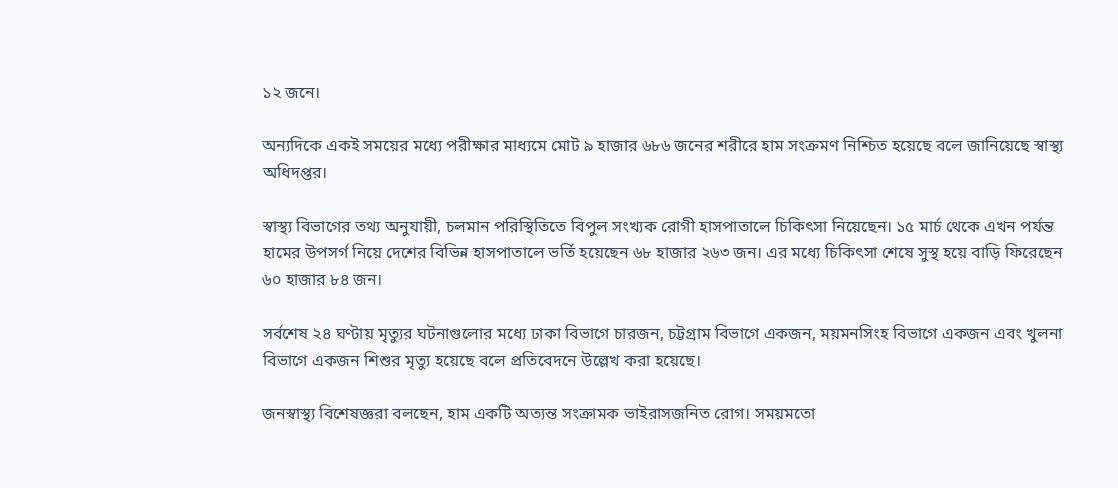১২ জনে।

অন্যদিকে একই সময়ের মধ্যে পরীক্ষার মাধ্যমে মোট ৯ হাজার ৬৮৬ জনের শরীরে হাম সংক্রমণ নিশ্চিত হয়েছে বলে জানিয়েছে স্বাস্থ্য অধিদপ্তর।

স্বাস্থ্য বিভাগের তথ্য অনুযায়ী, চলমান পরিস্থিতিতে বিপুল সংখ্যক রোগী হাসপাতালে চিকিৎসা নিয়েছেন। ১৫ মার্চ থেকে এখন পর্যন্ত হামের উপসর্গ নিয়ে দেশের বিভিন্ন হাসপাতালে ভর্তি হয়েছেন ৬৮ হাজার ২৬৩ জন। এর মধ্যে চিকিৎসা শেষে সুস্থ হয়ে বাড়ি ফিরেছেন ৬০ হাজার ৮৪ জন।

সর্বশেষ ২৪ ঘণ্টায় মৃত্যুর ঘটনাগুলোর মধ্যে ঢাকা বিভাগে চারজন, চট্টগ্রাম বিভাগে একজন, ময়মনসিংহ বিভাগে একজন এবং খুলনা বিভাগে একজন শিশুর মৃত্যু হয়েছে বলে প্রতিবেদনে উল্লেখ করা হয়েছে।

জনস্বাস্থ্য বিশেষজ্ঞরা বলছেন, হাম একটি অত্যন্ত সংক্রামক ভাইরাসজনিত রোগ। সময়মতো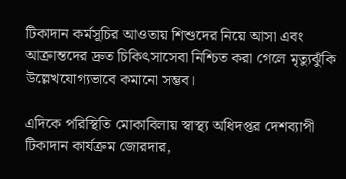টিকাদান কর্মসূচির আওতায় শিশুদের নিয়ে আসা এবং আক্রান্তদের দ্রুত চিকিৎসাসেবা নিশ্চিত করা গেলে মৃত্যুঝুঁকি উল্লেখযোগ্যভাবে কমানো সম্ভব।

এদিকে পরিস্থিতি মোকাবিলায় স্বাস্থ্য অধিদপ্তর দেশব্যাপী টিকাদান কার্যক্রম জোরদার,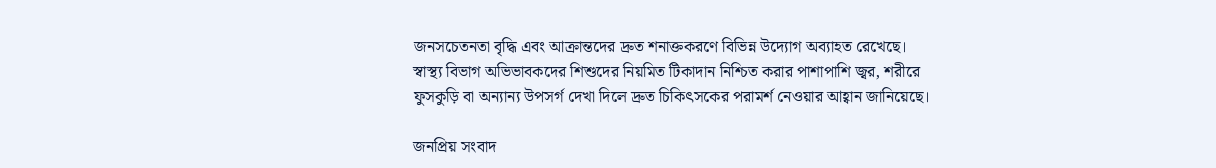জনসচেতনতা বৃদ্ধি এবং আক্রান্তদের দ্রুত শনাক্তকরণে বিভিন্ন উদ্যোগ অব্যাহত রেখেছে। স্বাস্থ্য বিভাগ অভিভাবকদের শিশুদের নিয়মিত টিকাদান নিশ্চিত করার পাশাপাশি জ্বর, শরীরে ফুসকুড়ি বা অন্যান্য উপসর্গ দেখা দিলে দ্রুত চিকিৎসকের পরামর্শ নেওয়ার আহ্বান জানিয়েছে।

জনপ্রিয় সংবাদ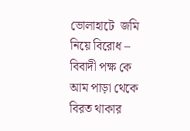ভোলাহাটে  জমি নিয়ে বিরোধ – বিবাদী পক্ষ কে আম পাড়া থেকে বিরত থাকার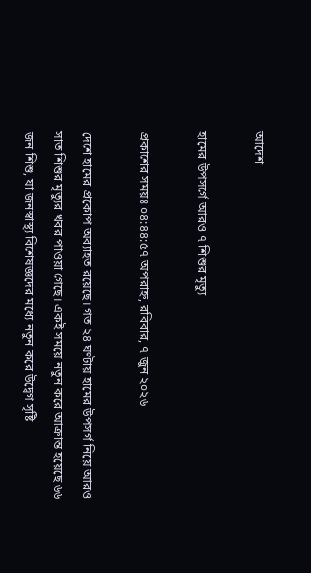আদেশ

হামের উপসর্গে আরও ৭ শিশুর মৃত্যু

প্রকাশের সময়ঃ ০৪:৪৪:৫৭ অপরাহ্ন, রবিবার, ৭ জুন ২০২৬

দেশে হামের প্রকোপ অব্যাহত রয়েছে। গত ২৪ ঘণ্টায় হামের উপসর্গ নিয়ে আরও সাত শিশুর মৃত্যুর খবর পাওয়া গেছে। একই সময়ে নতুন করে আক্রান্ত হয়েছে ৬৬ জন শিশু, যা জনস্বাস্থ্য বিশেষজ্ঞদের মধ্যে নতুন করে উদ্বেগ সৃষ্টি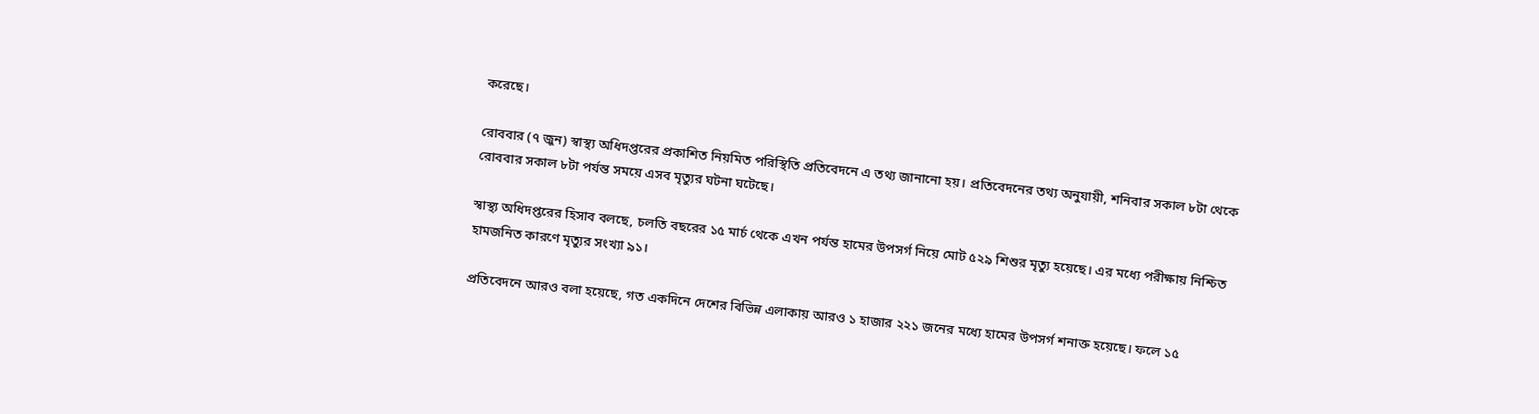করেছে।

রোববার (৭ জুন) স্বাস্থ্য অধিদপ্তরের প্রকাশিত নিয়মিত পরিস্থিতি প্রতিবেদনে এ তথ্য জানানো হয়। প্রতিবেদনের তথ্য অনুযায়ী, শনিবার সকাল ৮টা থেকে রোববার সকাল ৮টা পর্যন্ত সময়ে এসব মৃত্যুর ঘটনা ঘটেছে।

স্বাস্থ্য অধিদপ্তরের হিসাব বলছে, চলতি বছরের ১৫ মার্চ থেকে এখন পর্যন্ত হামের উপসর্গ নিয়ে মোট ৫২৯ শিশুর মৃত্যু হয়েছে। এর মধ্যে পরীক্ষায় নিশ্চিত হামজনিত কারণে মৃত্যুর সংখ্যা ৯১।

প্রতিবেদনে আরও বলা হয়েছে, গত একদিনে দেশের বিভিন্ন এলাকায় আরও ১ হাজার ২২১ জনের মধ্যে হামের উপসর্গ শনাক্ত হয়েছে। ফলে ১৫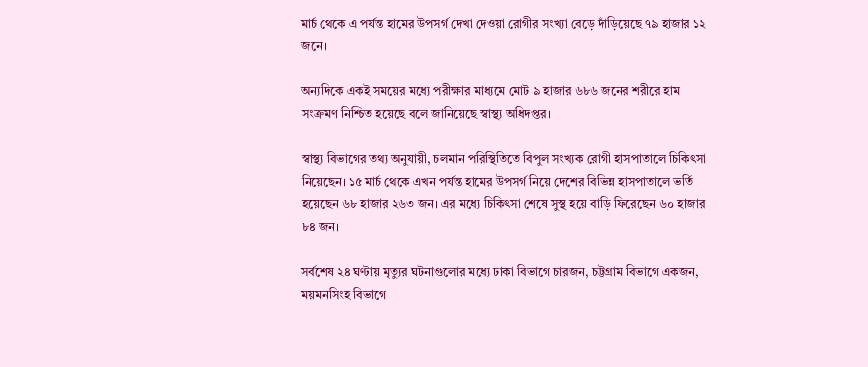মার্চ থেকে এ পর্যন্ত হামের উপসর্গ দেখা দেওয়া রোগীর সংখ্যা বেড়ে দাঁড়িয়েছে ৭৯ হাজার ১২ জনে।

অন্যদিকে একই সময়ের মধ্যে পরীক্ষার মাধ্যমে মোট ৯ হাজার ৬৮৬ জনের শরীরে হাম সংক্রমণ নিশ্চিত হয়েছে বলে জানিয়েছে স্বাস্থ্য অধিদপ্তর।

স্বাস্থ্য বিভাগের তথ্য অনুযায়ী, চলমান পরিস্থিতিতে বিপুল সংখ্যক রোগী হাসপাতালে চিকিৎসা নিয়েছেন। ১৫ মার্চ থেকে এখন পর্যন্ত হামের উপসর্গ নিয়ে দেশের বিভিন্ন হাসপাতালে ভর্তি হয়েছেন ৬৮ হাজার ২৬৩ জন। এর মধ্যে চিকিৎসা শেষে সুস্থ হয়ে বাড়ি ফিরেছেন ৬০ হাজার ৮৪ জন।

সর্বশেষ ২৪ ঘণ্টায় মৃত্যুর ঘটনাগুলোর মধ্যে ঢাকা বিভাগে চারজন, চট্টগ্রাম বিভাগে একজন, ময়মনসিংহ বিভাগে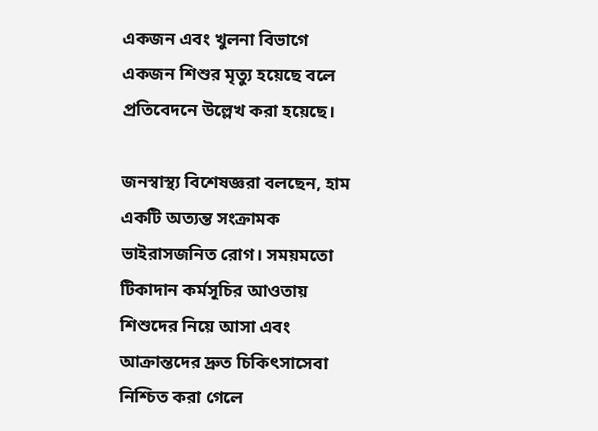একজন এবং খুলনা বিভাগে একজন শিশুর মৃত্যু হয়েছে বলে প্রতিবেদনে উল্লেখ করা হয়েছে।

জনস্বাস্থ্য বিশেষজ্ঞরা বলছেন, হাম একটি অত্যন্ত সংক্রামক ভাইরাসজনিত রোগ। সময়মতো টিকাদান কর্মসূচির আওতায় শিশুদের নিয়ে আসা এবং আক্রান্তদের দ্রুত চিকিৎসাসেবা নিশ্চিত করা গেলে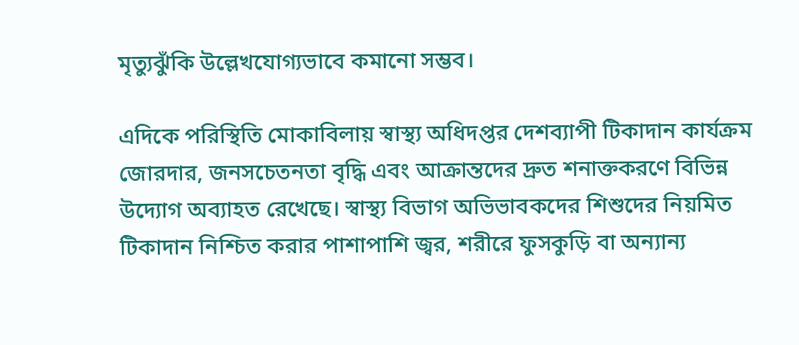মৃত্যুঝুঁকি উল্লেখযোগ্যভাবে কমানো সম্ভব।

এদিকে পরিস্থিতি মোকাবিলায় স্বাস্থ্য অধিদপ্তর দেশব্যাপী টিকাদান কার্যক্রম জোরদার, জনসচেতনতা বৃদ্ধি এবং আক্রান্তদের দ্রুত শনাক্তকরণে বিভিন্ন উদ্যোগ অব্যাহত রেখেছে। স্বাস্থ্য বিভাগ অভিভাবকদের শিশুদের নিয়মিত টিকাদান নিশ্চিত করার পাশাপাশি জ্বর, শরীরে ফুসকুড়ি বা অন্যান্য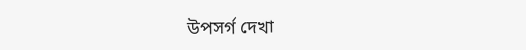উপসর্গ দেখা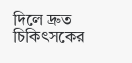দিলে দ্রুত চিকিৎসকের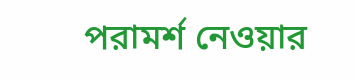পরামর্শ নেওয়ার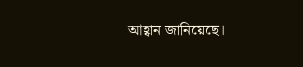আহ্বান জানিয়েছে।